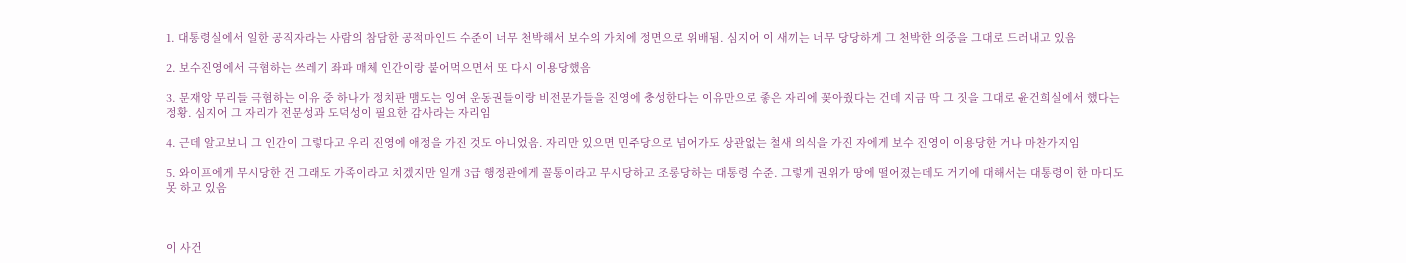1. 대통령실에서 일한 공직자라는 사람의 참담한 공적마인드 수준이 너무 천박해서 보수의 가치에 정면으로 위배됨. 심지어 이 새끼는 너무 당당하게 그 천박한 의중을 그대로 드러내고 있음

2. 보수진영에서 극혐하는 쓰레기 좌파 매체 인간이랑 붙어먹으면서 또 다시 이용당했음

3. 문재앙 무리들 극혐하는 이유 중 하나가 정치판 맴도는 잉여 운동권들이랑 비전문가들을 진영에 충성한다는 이유만으로 좋은 자리에 꽂아줬다는 건데 지금 딱 그 짓을 그대로 윤건희실에서 했다는 정황. 심지어 그 자리가 전문성과 도덕성이 필요한 감사라는 자리임

4. 근데 알고보니 그 인간이 그렇다고 우리 진영에 애정을 가진 것도 아니었음. 자리만 있으면 민주당으로 넘어가도 상관없는 철새 의식을 가진 자에게 보수 진영이 이용당한 거나 마찬가지임

5. 와이프에게 무시당한 건 그래도 가족이라고 치겠지만 일개 3급 행정관에게 꼴통이라고 무시당하고 조롱당하는 대통령 수준. 그렇게 권위가 땅에 떨어졌는데도 거기에 대해서는 대통령이 한 마디도 못 하고 있음



이 사건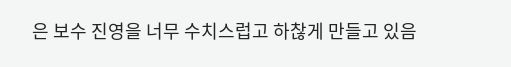은 보수 진영을 너무 수치스럽고 하찮게 만들고 있음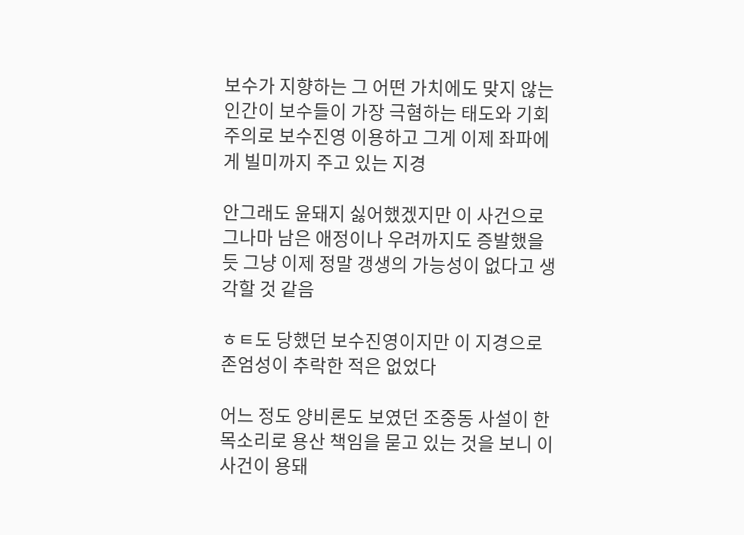보수가 지향하는 그 어떤 가치에도 맞지 않는 인간이 보수들이 가장 극혐하는 태도와 기회주의로 보수진영 이용하고 그게 이제 좌파에게 빌미까지 주고 있는 지경

안그래도 윤돼지 싫어했겠지만 이 사건으로 그나마 남은 애정이나 우려까지도 증발했을듯 그냥 이제 정말 갱생의 가능성이 없다고 생각할 것 같음

ㅎㅌ도 당했던 보수진영이지만 이 지경으로 존엄성이 추락한 적은 없었다

어느 정도 양비론도 보였던 조중동 사설이 한 목소리로 용산 책임을 묻고 있는 것을 보니 이 사건이 용돼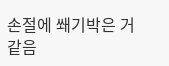손절에 쐐기박은 거 같음